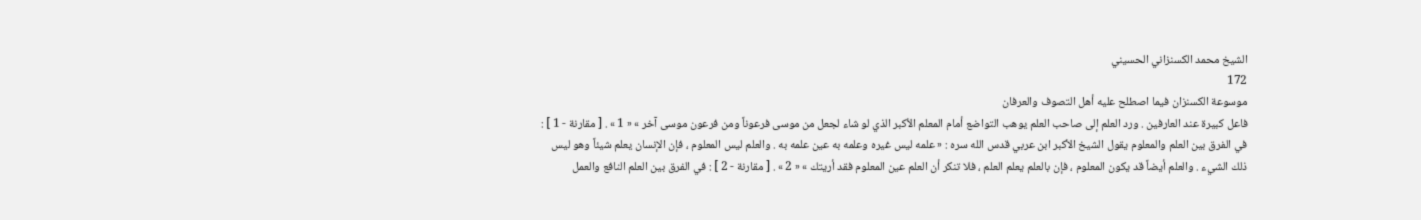الشيخ محمد الكسنزاني الحسيني
172
موسوعة الكسنزان فيما اصطلح عليه أهل التصوف والعرفان
فاعل كبيرة عند العارفين . ورد العلم إلى صاحب العلم يوهب التواضع أمام المعلم الأكبر الذي لو شاء لجعل من موسى فرعوناً ومن فرعون موسى آخر » « 1 » . [ مقارنة - 1 ] : في الفرق بين العلم والمعلوم يقول الشيخ الأكبر ابن عربي قدس الله سره : « علمه ليس غيره وعلمه به عين علمه به . والعلم ليس المعلوم ، فإن الإنسان يعلم شيئاً وهو ليس ذلك الشيء . والعلم أيضاً قد يكون المعلوم ، فإن بالعلم يعلم العلم ، فلا تنكر أن العلم عين المعلوم فقد أريتك » « 2 » . [ مقارنة - 2 ] : في الفرق بين العلم النافع والعمل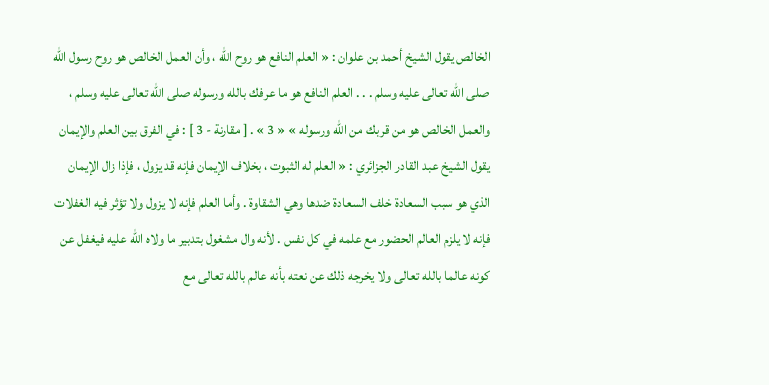الخالص يقول الشيخ أحمد بن علوان : « العلم النافع هو روح الله ، وأن العمل الخالص هو روح رسول الله صلى الله تعالى عليه وسلم . . . العلم النافع هو ما عرفك بالله ورسوله صلى الله تعالى عليه وسلم ، والعمل الخالص هو من قربك من الله ورسوله » « 3 » . [ مقارنة - 3 ] : في الفرق بين العلم والإيمان يقول الشيخ عبد القادر الجزائري : « العلم له الثبوت ، بخلاف الإيمان فإنه قد يزول ، فإذا زال الإيمان الذي هو سبب السعادة خلف السعادة ضدها وهي الشقاوة . وأما العلم فإنه لا يزول ولا تؤثر فيه الغفلات فإنه لا يلزم العالم الحضور مع علمه في كل نفس . لأنه وال مشغول بتدبير ما ولاه الله عليه فيغفل عن كونه عالما بالله تعالى ولا يخرجه ذلك عن نعته بأنه عالم بالله تعالى مع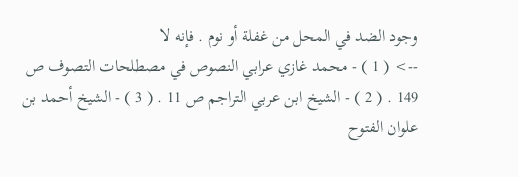وجود الضد في المحل من غفلة أو نوم . فإنه لا
--> ( 1 ) - محمد غازي عرابي النصوص في مصطلحات التصوف ص 149 . ( 2 ) - الشيخ ابن عربي التراجم ص 11 . ( 3 ) - الشيخ أحمد بن علوان الفتوح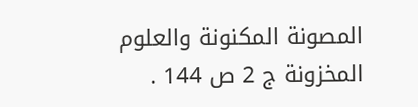المصونة المكنونة والعلوم المخزونة ج 2 ص 144 .